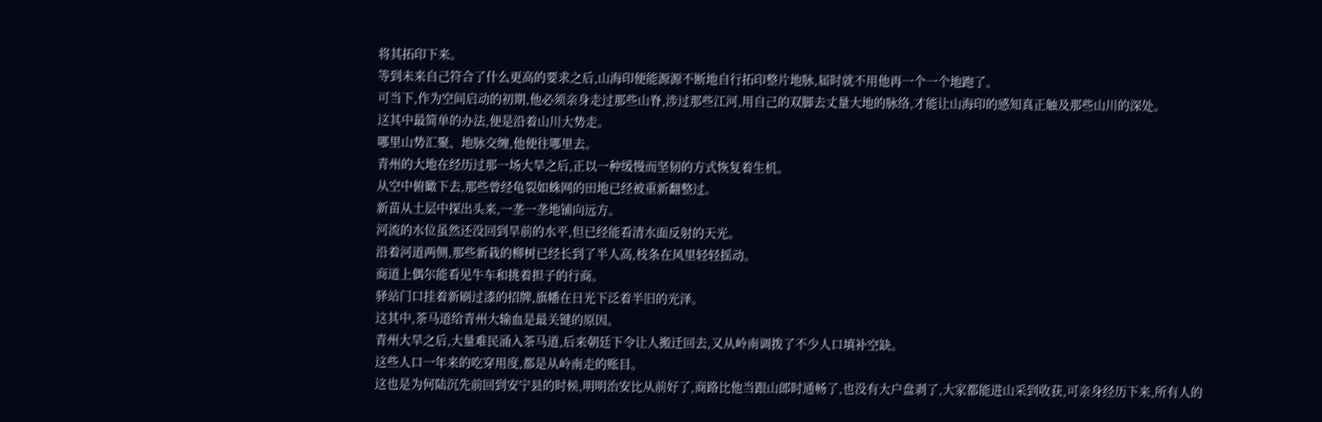将其拓印下来。
等到未来自己符合了什么更高的要求之后,山海印便能源源不断地自行拓印整片地脉,届时就不用他再一个一个地跑了。
可当下,作为空间启动的初期,他必须亲身走过那些山脊,涉过那些江河,用自己的双脚去丈量大地的脉络,才能让山海印的感知真正触及那些山川的深处。
这其中最简单的办法,便是沿着山川大势走。
哪里山势汇聚、地脉交缠,他便往哪里去。
青州的大地在经历过那一场大旱之后,正以一种缓慢而坚韧的方式恢复着生机。
从空中俯瞰下去,那些曾经龟裂如蛛网的田地已经被重新翻整过。
新苗从土层中探出头来,一垄一垄地铺向远方。
河流的水位虽然还没回到旱前的水平,但已经能看清水面反射的天光。
沿着河道两侧,那些新栽的柳树已经长到了半人高,枝条在风里轻轻摇动。
商道上偶尔能看见牛车和挑着担子的行商。
驿站门口挂着新刷过漆的招牌,旗幡在日光下泛着半旧的光泽。
这其中,茶马道给青州大输血是最关键的原因。
青州大旱之后,大量难民涌入茶马道,后来朝廷下令让人搬迁回去,又从岭南调拨了不少人口填补空缺。
这些人口一年来的吃穿用度,都是从岭南走的账目。
这也是为何陆沉先前回到安宁县的时候,明明治安比从前好了,商路比他当跟山郎时通畅了,也没有大户盘剥了,大家都能进山采到收获,可亲身经历下来,所有人的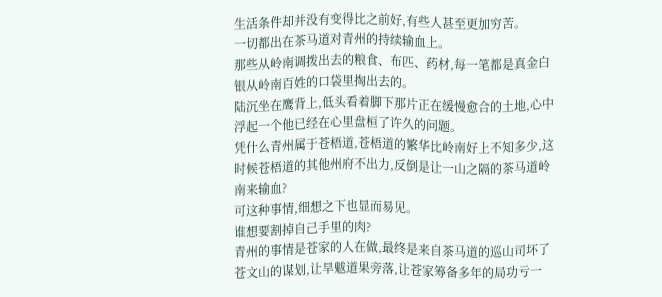生活条件却并没有变得比之前好,有些人甚至更加穷苦。
一切都出在茶马道对青州的持续输血上。
那些从岭南调拨出去的粮食、布匹、药材,每一笔都是真金白银从岭南百姓的口袋里掏出去的。
陆沉坐在鹰背上,低头看着脚下那片正在缓慢愈合的土地,心中浮起一个他已经在心里盘桓了许久的问题。
凭什么青州属于苍梧道,苍梧道的繁华比岭南好上不知多少,这时候苍梧道的其他州府不出力,反倒是让一山之隔的茶马道岭南来输血?
可这种事情,细想之下也显而易见。
谁想要割掉自己手里的肉?
青州的事情是苍家的人在做,最终是来自茶马道的巡山司坏了苍文山的谋划,让旱魃道果旁落,让苍家筹备多年的局功亏一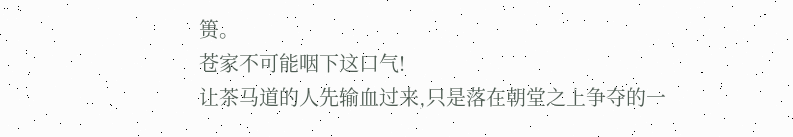篑。
苍家不可能咽下这口气!
让茶马道的人先输血过来,只是落在朝堂之上争夺的一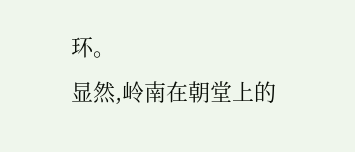环。
显然,岭南在朝堂上的